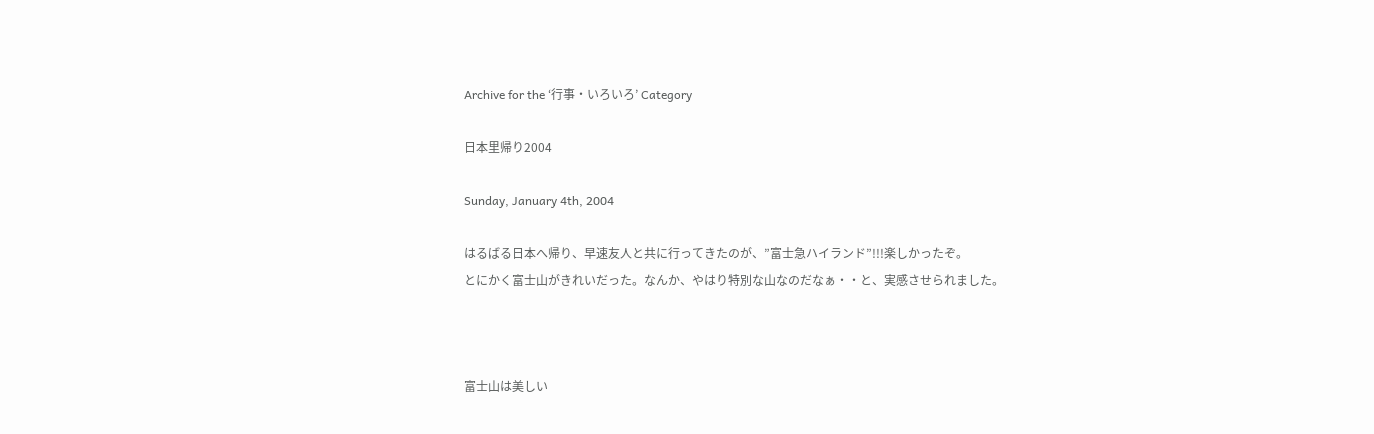Archive for the ‘行事・いろいろ’ Category

日本里帰り2004

Sunday, January 4th, 2004

はるばる日本へ帰り、早速友人と共に行ってきたのが、”富士急ハイランド”!!!楽しかったぞ。
とにかく富士山がきれいだった。なんか、やはり特別な山なのだなぁ・・と、実感させられました。



富士山は美しい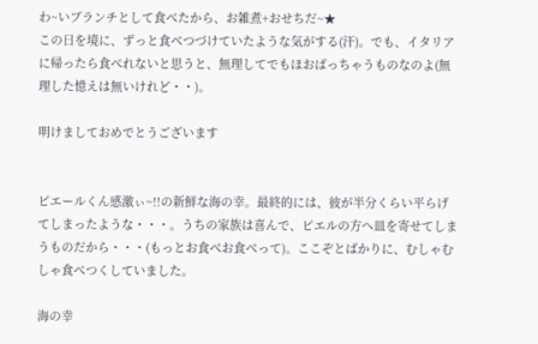わ~いブランチとして食べたから、お雑煮+おせちだ~★
この日を境に、ずっと食べつづけていたような気がする(汗)。でも、イタリアに帰ったら食べれないと思うと、無理してでもほおばっちゃうものなのよ(無理した憶えは無いけれど・・)。

明けましておめでとうございます


ピエールくん感激ぃ~!!の新鮮な海の幸。最終的には、彼が半分くらい平らげてしまったような・・・。うちの家族は喜んで、ピエルの方へ皿を寄せてしまうものだから・・・(もっとお食べお食べって)。ここぞとばかりに、むしゃむしゃ食べつくしていました。

海の幸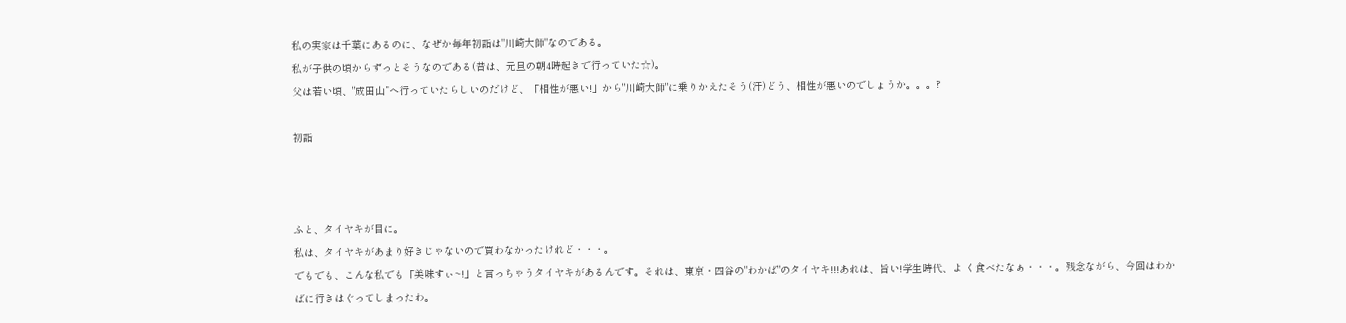私の実家は千葉にあるのに、なぜか毎年初詣は"川崎大師"なのである。
私が子供の頃からずっとそうなのである(昔は、元旦の朝4時起きで行っていた☆)。
父は若い頃、"成田山”へ行っていたらしいのだけど、「相性が悪い!」から"川崎大師"に乗りかえたそう(汗)どう、相性が悪いのでしょうか。。。?

初詣



ふと、タイヤキが目に。
私は、タイヤキがあまり好きじゃないので買わなかったけれど・・・。
でもでも、こんな私でも「美味すぃ~!」と言っちゃうタイヤキがあるんです。それは、東京・四谷の"わかば"のタイヤキ!!!あれは、旨い!学生時代、よ く食べたなぁ・・・。残念ながら、今回はわかばに行きはぐってしまったわ。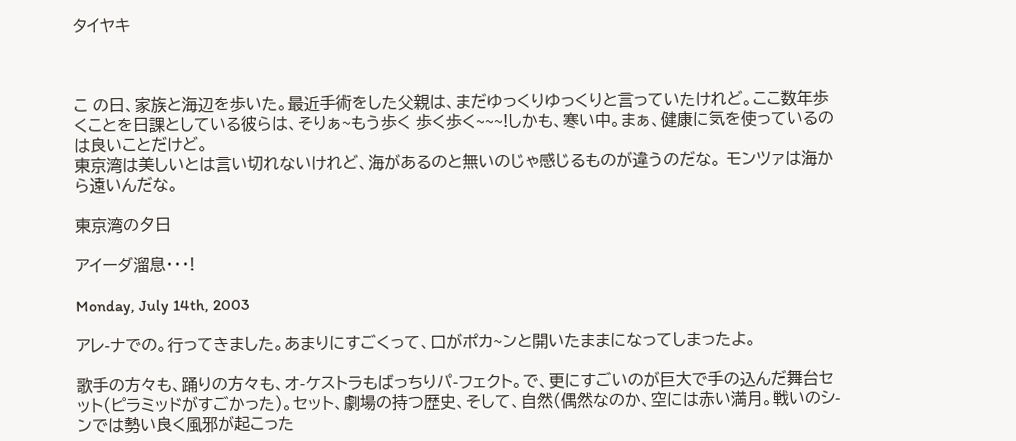タイヤキ



こ の日、家族と海辺を歩いた。最近手術をした父親は、まだゆっくりゆっくりと言っていたけれど。ここ数年歩くことを日課としている彼らは、そりぁ~もう歩く 歩く歩く~~~!しかも、寒い中。まぁ、健康に気を使っているのは良いことだけど。
東京湾は美しいとは言い切れないけれど、海があるのと無いのじゃ感じるものが違うのだな。 モンツァは海から遠いんだな。

東京湾の夕日

アイーダ溜息・・・!

Monday, July 14th, 2003

アレ-ナでの。行ってきました。あまりにすごくって、口がポカ~ンと開いたままになってしまったよ。

歌手の方々も、踊りの方々も、オ-ケストラもばっちりパ-フェクト。で、更にすごいのが巨大で手の込んだ舞台セット(ピラミッドがすごかった)。セット、劇場の持つ歴史、そして、自然(偶然なのか、空には赤い満月。戦いのシ-ンでは勢い良く風邪が起こった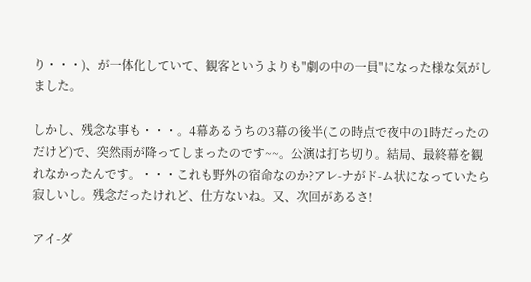り・・・)、が一体化していて、観客というよりも"劇の中の一員"になった様な気がしました。

しかし、残念な事も・・・。4幕あるうちの3幕の後半(この時点で夜中の1時だったのだけど)で、突然雨が降ってしまったのです~~。公演は打ち切り。結局、最終幕を観れなかったんです。・・・これも野外の宿命なのか?アレ-ナがド-ム状になっていたら寂しいし。残念だったけれど、仕方ないね。又、次回があるさ!

アイ-ダ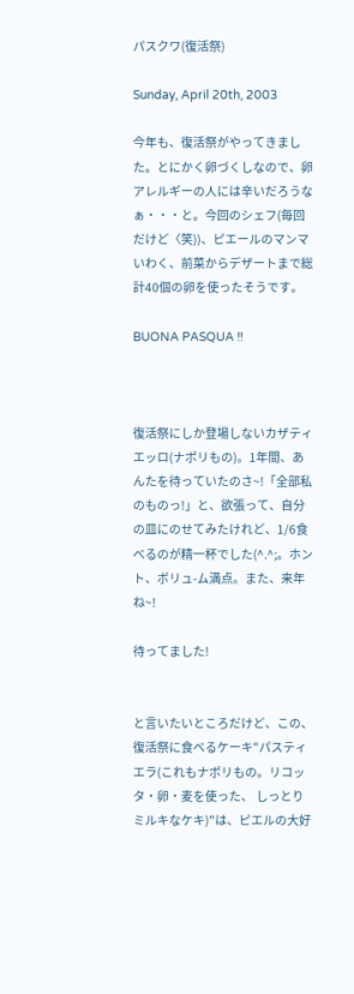パスクワ(復活祭)

Sunday, April 20th, 2003

今年も、復活祭がやってきました。とにかく卵づくしなので、卵アレルギーの人には辛いだろうなぁ・・・と。今回のシェフ(毎回だけど〈笑))、ピエールのマンマいわく、前菜からデザートまで総計40個の卵を使ったそうです。

BUONA PASQUA !!



復活祭にしか登場しないカザティエッロ(ナポリもの)。1年間、あんたを待っていたのさ~!「全部私のものっ!」と、欲張って、自分の皿にのせてみたけれど、1/6食べるのが精一杯でした(^.^;。ホント、ボリュ-ム満点。また、来年ね~!

待ってました!


と言いたいところだけど、この、復活祭に食べるケーキ"パスティエラ(これもナポリもの。リコッタ・卵・麦を使った、 しっとりミルキなケキ)"は、ピエルの大好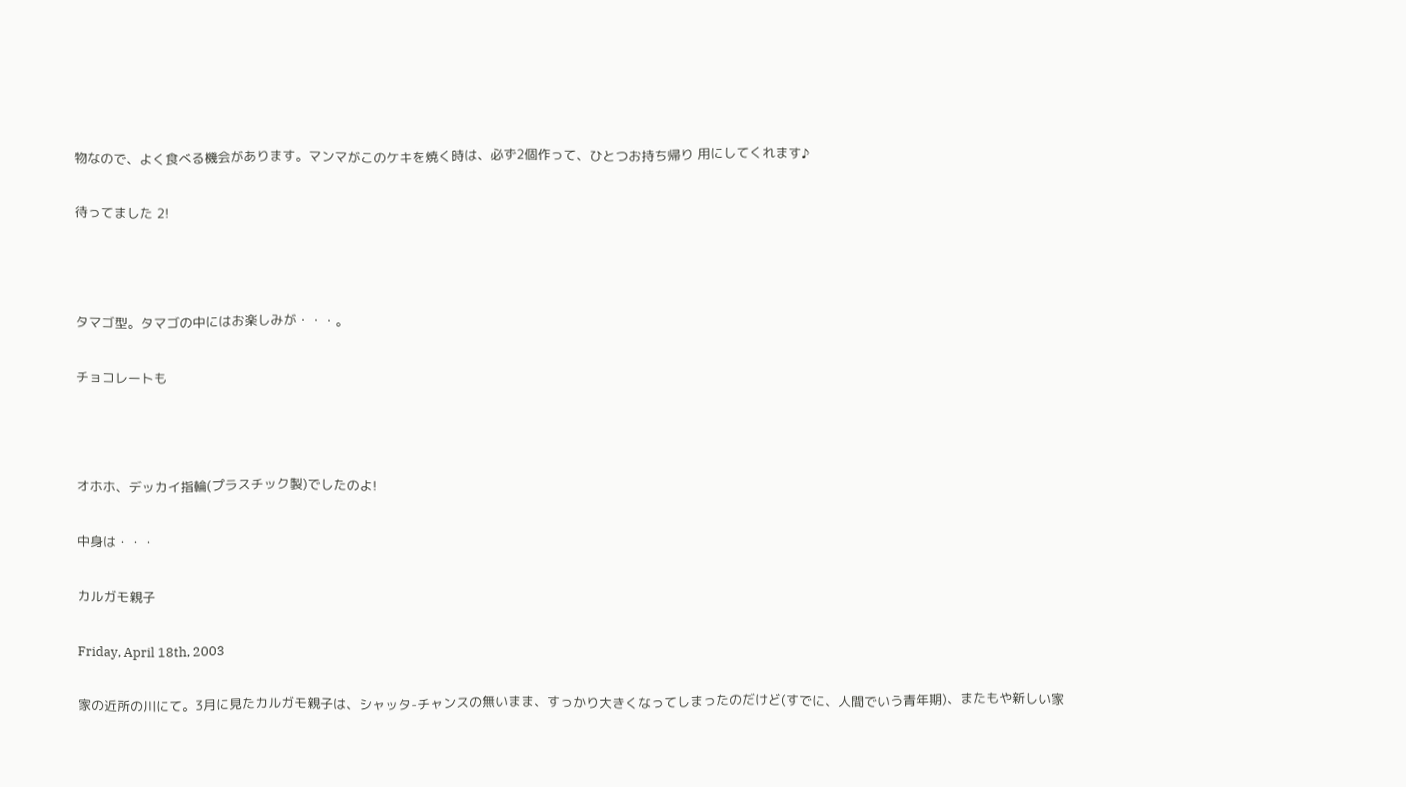物なので、よく食べる機会があります。マンマがこのケキを焼く時は、必ず2個作って、ひとつお持ち帰り 用にしてくれます♪

待ってました 2!



タマゴ型。タマゴの中にはお楽しみが・・・。

チョコレートも



オホホ、デッカイ指輪(プラスチック製)でしたのよ!

中身は・・・

カルガモ親子

Friday, April 18th, 2003

家の近所の川にて。3月に見たカルガモ親子は、シャッタ-チャンスの無いまま、すっかり大きくなってしまったのだけど(すでに、人間でいう青年期)、またもや新しい家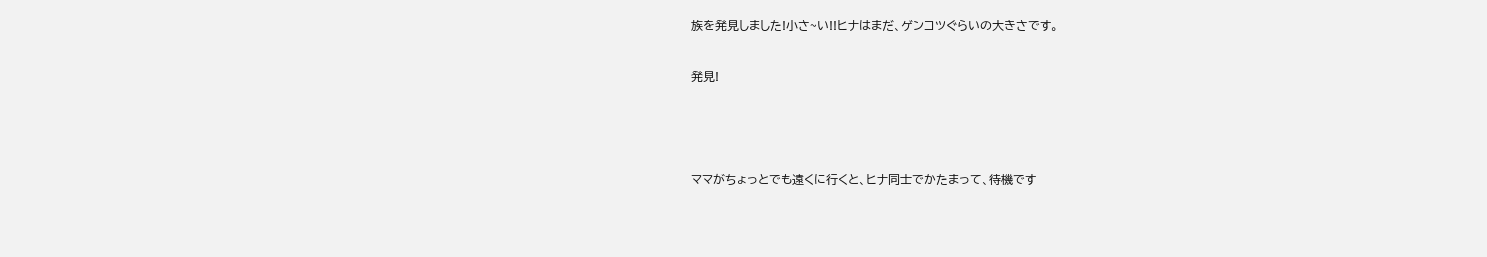族を発見しました!小さ~い!!ヒナはまだ、ゲンコツぐらいの大きさです。

発見!



ママがちょっとでも遠くに行くと、ヒナ同士でかたまって、待機です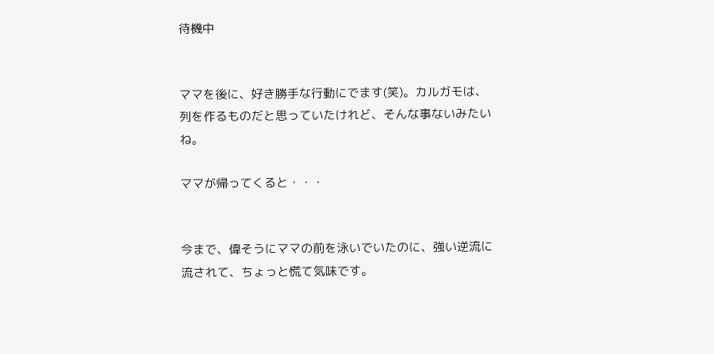待機中


ママを後に、好き勝手な行動にでます(笑)。カルガモは、列を作るものだと思っていたけれど、そんな事ないみたいね。

ママが帰ってくると・・・


今まで、偉そうにママの前を泳いでいたのに、強い逆流に流されて、ちょっと慌て気味です。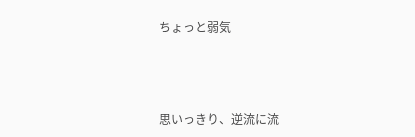ちょっと弱気



思いっきり、逆流に流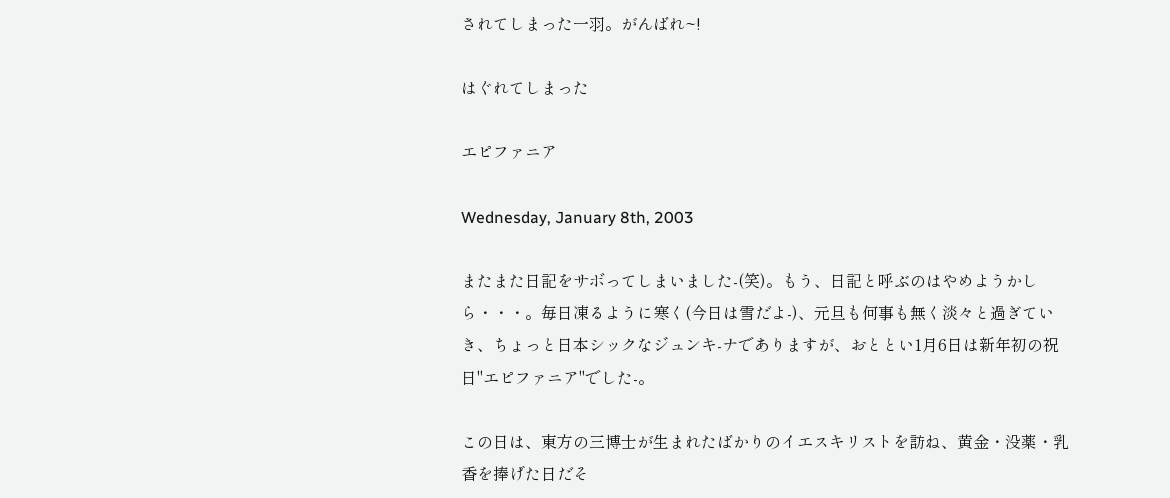されてしまった一羽。がんばれ~!

はぐれてしまった

エピファニア

Wednesday, January 8th, 2003

またまた日記をサボってしまいました-(笑)。もう、日記と呼ぶのはやめようかしら・・・。毎日凍るように寒く(今日は雪だよ-)、元旦も何事も無く淡々と過ぎていき、ちょっと日本シックなジュンキ-ナでありますが、おととい1月6日は新年初の祝日"エピファニア"でした-。

この日は、東方の三博士が生まれたばかりのイエスキリストを訪ね、黄金・没薬・乳香を捧げた日だそ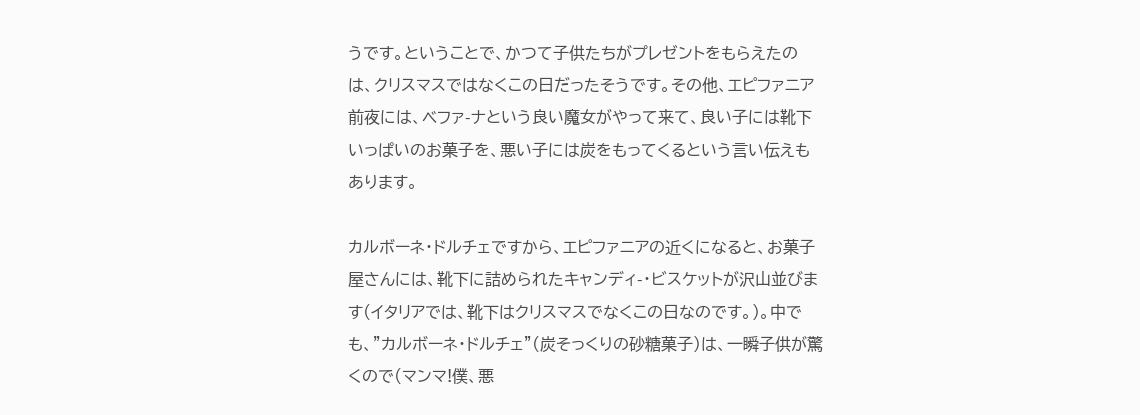うです。ということで、かつて子供たちがプレゼントをもらえたのは、クリスマスではなくこの日だったそうです。その他、エピファニア前夜には、ベファ-ナという良い魔女がやって来て、良い子には靴下いっぱいのお菓子を、悪い子には炭をもってくるという言い伝えもあります。

カルボーネ・ドルチェですから、エピファニアの近くになると、お菓子屋さんには、靴下に詰められたキャンディ-・ビスケットが沢山並びます(イタリアでは、靴下はクリスマスでなくこの日なのです。)。中でも、"カルボーネ・ドルチェ"(炭そっくりの砂糖菓子)は、一瞬子供が驚くので(マンマ!僕、悪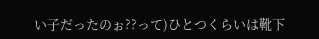い子だったのぉ??って)ひとつくらいは靴下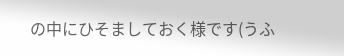の中にひそましておく様です(うふ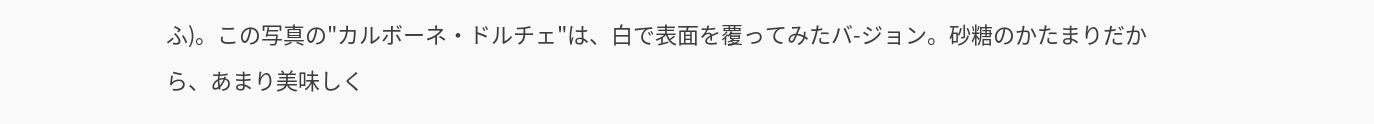ふ)。この写真の"カルボーネ・ドルチェ"は、白で表面を覆ってみたバ-ジョン。砂糖のかたまりだから、あまり美味しく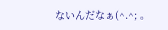ないんだなぁ(^.^; 。